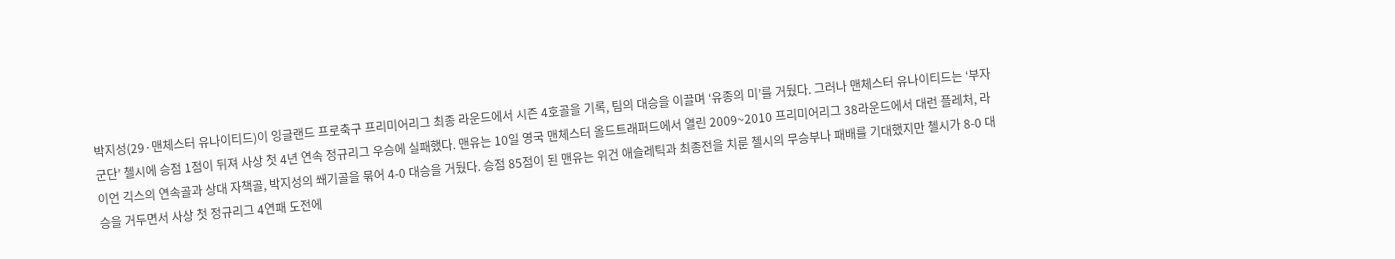박지성(29·맨체스터 유나이티드)이 잉글랜드 프로축구 프리미어리그 최종 라운드에서 시즌 4호골을 기록, 팀의 대승을 이끌며 ‘유종의 미’를 거뒀다. 그러나 맨체스터 유나이티드는 ‘부자군단’ 첼시에 승점 1점이 뒤져 사상 첫 4년 연속 정규리그 우승에 실패했다. 맨유는 10일 영국 맨체스터 올드트래퍼드에서 열린 2009~2010 프리미어리그 38라운드에서 대런 플레처, 라이언 긱스의 연속골과 상대 자책골, 박지성의 쐐기골을 묶어 4-0 대승을 거뒀다. 승점 85점이 된 맨유는 위건 애슬레틱과 최종전을 치룬 첼시의 무승부나 패배를 기대했지만 첼시가 8-0 대승을 거두면서 사상 첫 정규리그 4연패 도전에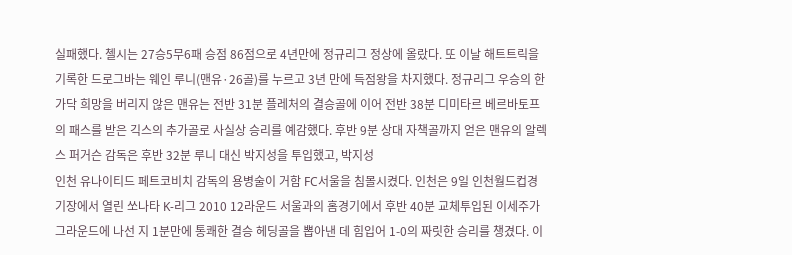실패했다. 첼시는 27승5무6패 승점 86점으로 4년만에 정규리그 정상에 올랐다. 또 이날 해트트릭을 기록한 드로그바는 웨인 루니(맨유·26골)를 누르고 3년 만에 득점왕을 차지했다. 정규리그 우승의 한가닥 희망을 버리지 않은 맨유는 전반 31분 플레처의 결승골에 이어 전반 38분 디미타르 베르바토프의 패스를 받은 긱스의 추가골로 사실상 승리를 예감했다. 후반 9분 상대 자책골까지 얻은 맨유의 알렉스 퍼거슨 감독은 후반 32분 루니 대신 박지성을 투입했고, 박지성
인천 유나이티드 페트코비치 감독의 용병술이 거함 FC서울을 침몰시켰다. 인천은 9일 인천월드컵경기장에서 열린 쏘나타 K-리그 2010 12라운드 서울과의 홈경기에서 후반 40분 교체투입된 이세주가 그라운드에 나선 지 1분만에 통쾌한 결승 헤딩골을 뽑아낸 데 힘입어 1-0의 짜릿한 승리를 챙겼다. 이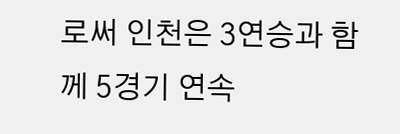로써 인천은 3연승과 함께 5경기 연속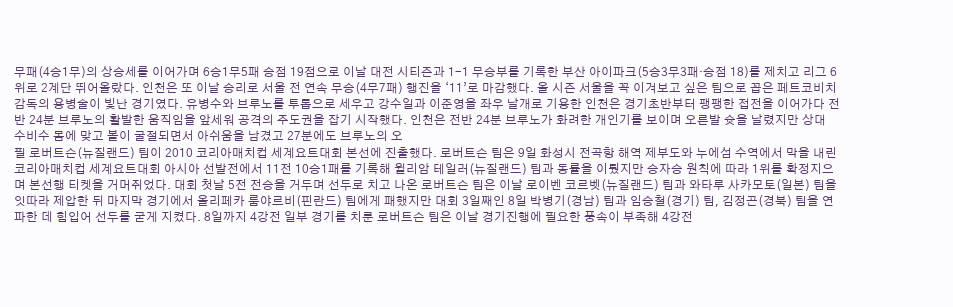무패(4승1무)의 상승세를 이어가며 6승1무5패 승점 19점으로 이날 대전 시티즌과 1-1 무승부를 기록한 부산 아이파크(5승3무3패·승점 18)를 제치고 리그 6위로 2계단 뛰어올랐다. 인천은 또 이날 승리로 서울 전 연속 무승(4무7패) 행진을 ‘11’로 마감했다. 올 시즌 서울을 꼭 이겨보고 싶은 팀으로 꼽은 페트코비치 감독의 용병술이 빛난 경기였다. 유병수와 브루노를 투톱으로 세우고 강수일과 이준영을 좌우 날개로 기용한 인천은 경기초반부터 팽팽한 접전을 이어가다 전반 24분 브루노의 활발한 움직임을 앞세워 공격의 주도권을 잡기 시작했다. 인천은 전반 24분 브루노가 화려한 개인기를 보이며 오른발 슛을 날렸지만 상대 수비수 몸에 맞고 볼이 굴절되면서 아쉬움을 남겼고 27분에도 브루노의 오
필 로버트슨(뉴질랜드) 팀이 2010 코리아매치컵 세계요트대회 본선에 진출했다. 로버트슨 팀은 9일 화성시 전곡항 해역 제부도와 누에섬 수역에서 막을 내린 코리아매치컵 세계요트대회 아시아 선발전에서 11전 10승1패를 기록해 윌리암 테일러(뉴질랜드) 팀과 동률을 이뤘지만 승자승 원칙에 따라 1위를 확정지으며 본선행 티켓을 거머쥐었다. 대회 첫날 5전 전승을 거두며 선두로 치고 나온 로버트슨 팀은 이날 로이벤 코르벳(뉴질랜드) 팀과 와타루 사카모토(일본) 팀을 잇따라 제압한 뒤 마지막 경기에서 올리페카 룸야르비(핀란드) 팀에게 패했지만 대회 3일째인 8일 박병기(경남) 팀과 임승철(경기) 팀, 김정곤(경북) 팀을 연파한 데 힘입어 선두를 굳게 지켰다. 8일까지 4강전 일부 경기를 치룬 로버트슨 팀은 이날 경기진행에 필요한 풍속이 부족해 4강전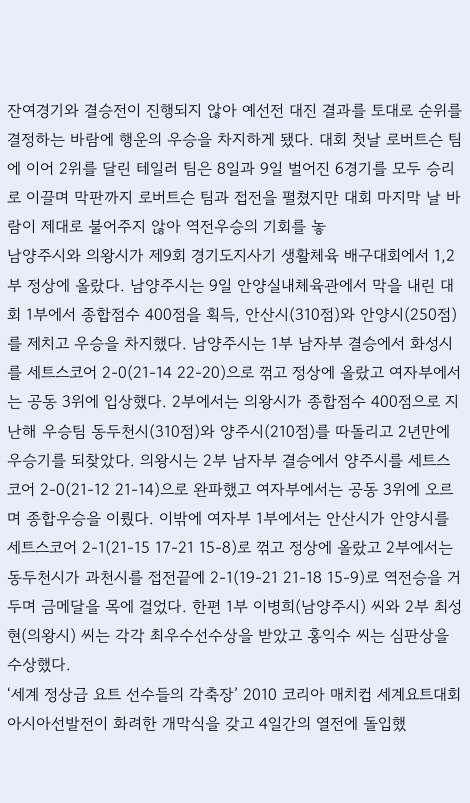잔여경기와 결승전이 진행되지 않아 예선전 대진 결과를 토대로 순위를 결정하는 바람에 행운의 우승을 차지하게 됐다. 대회 첫날 로버트슨 팀에 이어 2위를 달린 테일러 팀은 8일과 9일 벌어진 6경기를 모두 승리로 이끌며 막판까지 로버트슨 팀과 접전을 펼쳤지만 대회 마지막 날 바람이 제대로 불어주지 않아 역전우승의 기회를 놓
남양주시와 의왕시가 제9회 경기도지사기 생활체육 배구대회에서 1,2부 정상에 올랐다. 남양주시는 9일 안양실내체육관에서 막을 내린 대회 1부에서 종합점수 400점을 획득, 안산시(310점)와 안양시(250점)를 제치고 우승을 차지했다. 남양주시는 1부 남자부 결승에서 화성시를 세트스코어 2-0(21-14 22-20)으로 꺾고 정상에 올랐고 여자부에서는 공동 3위에 입상했다. 2부에서는 의왕시가 종합점수 400점으로 지난해 우승팀 동두천시(310점)와 양주시(210점)를 따돌리고 2년만에 우승기를 되찾았다. 의왕시는 2부 남자부 결승에서 양주시를 세트스코어 2-0(21-12 21-14)으로 완파했고 여자부에서는 공동 3위에 오르며 종합우승을 이뤘다. 이밖에 여자부 1부에서는 안산시가 안양시를 세트스코어 2-1(21-15 17-21 15-8)로 꺾고 정상에 올랐고 2부에서는 동두천시가 과천시를 접전끝에 2-1(19-21 21-18 15-9)로 역전승을 거두며 금메달을 목에 걸었다. 한편 1부 이병희(남양주시) 씨와 2부 최성현(의왕시) 씨는 각각 최우수선수상을 받았고 홍익수 씨는 심판상을 수상했다.
‘세계 정상급 요트 선수들의 각축장’ 2010 코리아 매치컵 세계요트대회 아시아선발전이 화려한 개막식을 갖고 4일간의 열전에 돌입했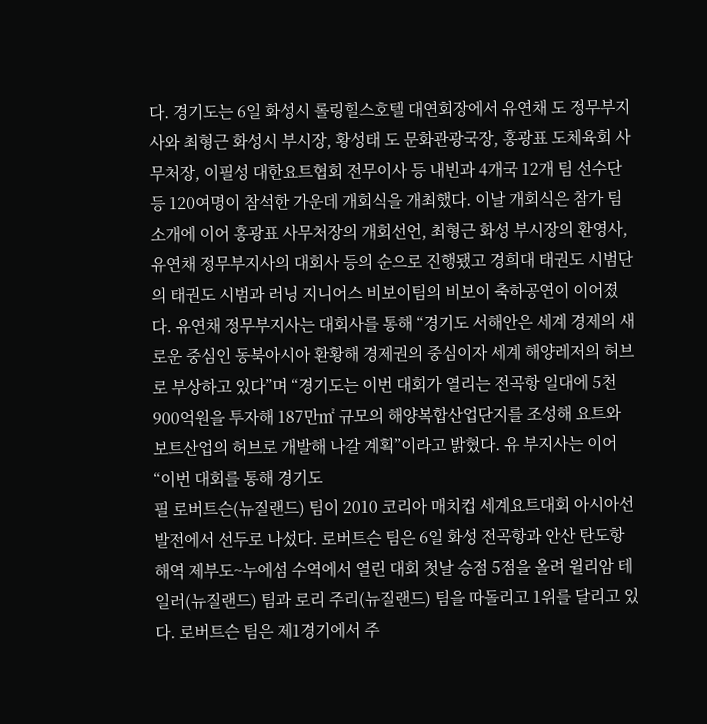다. 경기도는 6일 화성시 롤링힐스호텔 대연회장에서 유연채 도 정무부지사와 최형근 화성시 부시장, 황성태 도 문화관광국장, 홍광표 도체육회 사무처장, 이필성 대한요트협회 전무이사 등 내빈과 4개국 12개 팀 선수단 등 120여명이 참석한 가운데 개회식을 개최했다. 이날 개회식은 참가 팀 소개에 이어 홍광표 사무처장의 개회선언, 최형근 화성 부시장의 환영사, 유연채 정무부지사의 대회사 등의 순으로 진행됐고 경희대 태권도 시범단의 태권도 시범과 러닝 지니어스 비보이팀의 비보이 축하공연이 이어졌다. 유연채 정무부지사는 대회사를 통해 “경기도 서해안은 세계 경제의 새로운 중심인 동북아시아 환황해 경제권의 중심이자 세계 해양레저의 허브로 부상하고 있다”며 “경기도는 이번 대회가 열리는 전곡항 일대에 5천900억원을 투자해 187만㎡ 규모의 해양복합산업단지를 조성해 요트와 보트산업의 허브로 개발해 나갈 계획”이라고 밝혔다. 유 부지사는 이어 “이번 대회를 통해 경기도
필 로버트슨(뉴질랜드) 팀이 2010 코리아 매치컵 세계요트대회 아시아선발전에서 선두로 나섰다. 로버트슨 팀은 6일 화성 전곡항과 안산 탄도항 해역 제부도~누에섬 수역에서 열린 대회 첫날 승점 5점을 올려 윌리암 테일러(뉴질랜드) 팀과 로리 주리(뉴질랜드) 팀을 따돌리고 1위를 달리고 있다. 로버트슨 팀은 제1경기에서 주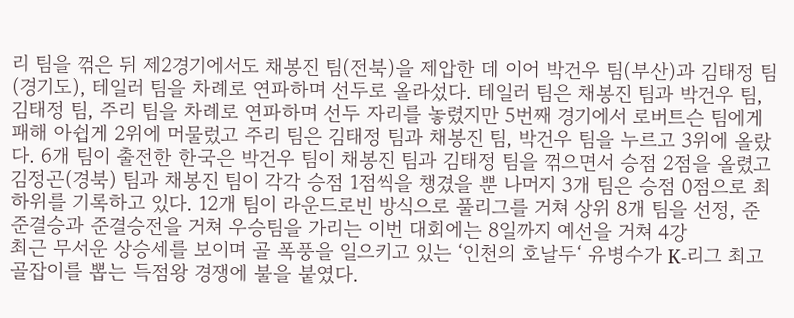리 팀을 꺾은 뒤 제2경기에서도 채봉진 팀(전북)을 제압한 데 이어 박건우 팀(부산)과 김태정 팀(경기도), 테일러 팀을 차례로 연파하며 선두로 올라섰다. 테일러 팀은 채봉진 팀과 박건우 팀, 김태정 팀, 주리 팀을 차례로 연파하며 선두 자리를 놓렸지만 5번째 경기에서 로버트슨 팀에게 패해 아쉽게 2위에 머물렀고 주리 팀은 김태정 팀과 채봉진 팀, 박건우 팀을 누르고 3위에 올랐다. 6개 팀이 출전한 한국은 박건우 팀이 채봉진 팀과 김태정 팀을 꺾으면서 승점 2점을 올렸고 김정곤(경북) 팀과 채봉진 팀이 각각 승점 1점씩을 챙겼을 뿐 나머지 3개 팀은 승점 0점으로 최하위를 기록하고 있다. 12개 팀이 라운드로빈 방식으로 풀리그를 거쳐 상위 8개 팀을 선정, 준준결승과 준결승전을 거쳐 우승팀을 가리는 이번 대회에는 8일까지 예선을 거쳐 4강
최근 무서운 상승세를 보이며 골 폭풍을 일으키고 있는 ‘인천의 호날두‘ 유병수가 K-리그 최고 골잡이를 뽑는 득점왕 경쟁에 불을 붙였다.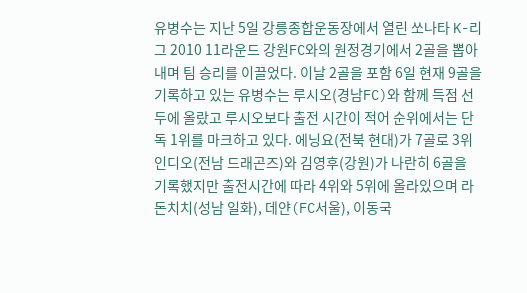유병수는 지난 5일 강릉종합운동장에서 열린 쏘나타 K-리그 2010 11라운드 강원FC와의 원정경기에서 2골을 뽑아내며 팀 승리를 이끌었다. 이날 2골을 포함 6일 현재 9골을 기록하고 있는 유병수는 루시오(경남FC)와 함께 득점 선두에 올랐고 루시오보다 출전 시간이 적어 순위에서는 단독 1위를 마크하고 있다. 에닝요(전북 현대)가 7골로 3위 인디오(전남 드래곤즈)와 김영후(강원)가 나란히 6골을 기록했지만 출전시간에 따라 4위와 5위에 올라있으며 라돈치치(성남 일화), 데얀(FC서울), 이동국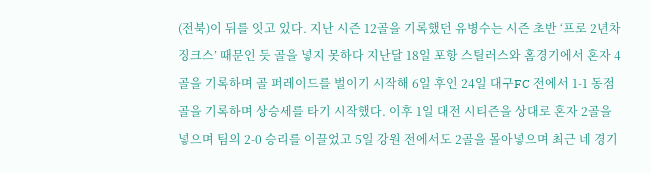(전북)이 뒤를 잇고 있다. 지난 시즌 12골을 기록했던 유병수는 시즌 초반 ‘프로 2년차 징크스’ 때문인 듯 골을 넣지 못하다 지난달 18일 포항 스틸러스와 홈경기에서 혼자 4골을 기록하며 골 퍼레이드를 벌이기 시작해 6일 후인 24일 대구FC 전에서 1-1 동점골을 기록하며 상승세를 타기 시작했다. 이후 1일 대전 시티즌을 상대로 혼자 2골을 넣으며 팀의 2-0 승리를 이끌었고 5일 강원 전에서도 2골을 몰아넣으며 최근 네 경기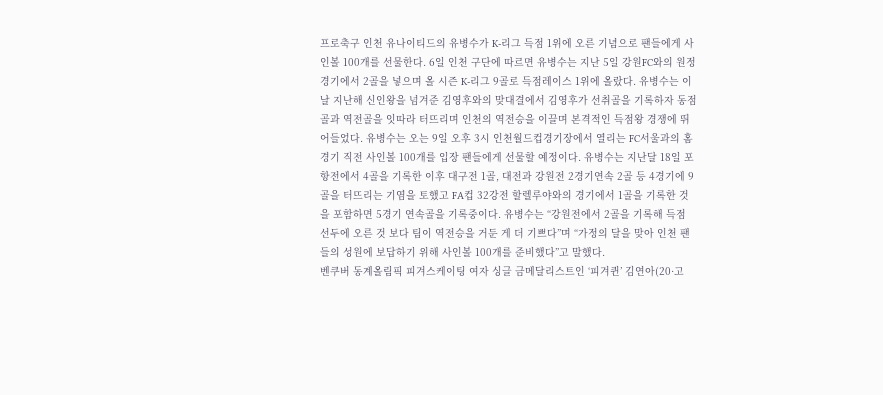프로축구 인천 유나이티드의 유병수가 K-리그 득점 1위에 오른 기념으로 팬들에게 사인볼 100개를 선물한다. 6일 인천 구단에 따르면 유병수는 지난 5일 강원FC와의 원정경기에서 2골을 넣으며 올 시즌 K-리그 9골로 득점레이스 1위에 올랐다. 유병수는 이날 지난해 신인왕을 넘겨준 김영후와의 맞대결에서 김영후가 선취골을 기록하자 동점골과 역전골을 잇따라 터뜨리며 인천의 역전승을 이끌며 본격적인 득점왕 경쟁에 뛰어들었다. 유병수는 오는 9일 오후 3시 인천월드컵경기장에서 열리는 FC서울과의 홈경기 직전 사인볼 100개를 입장 팬들에게 선물할 예정이다. 유병수는 지난달 18일 포항전에서 4골을 기록한 이후 대구전 1골, 대전과 강원전 2경기연속 2골 등 4경기에 9골을 터뜨리는 기염을 토했고 FA컵 32강전 할렐루야와의 경기에서 1골을 기록한 것을 포함하면 5경기 연속골을 기록중이다. 유병수는 “강원전에서 2골을 기록해 득점 선두에 오른 것 보다 팀이 역전승을 거둔 게 더 기쁘다”며 “가정의 달을 맞아 인천 팬들의 성원에 보답하기 위해 사인볼 100개를 준비했다”고 말했다.
벤쿠버 동계올림픽 피겨스케이팅 여자 싱글 금메달리스트인 ‘피겨퀸’ 김연아(20·고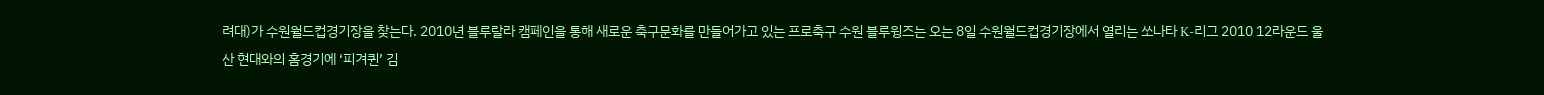려대)가 수원월드컵경기장을 찾는다. 2010년 블루랄라 캠페인을 통해 새로운 축구문화를 만들어가고 있는 프로축구 수원 블루윙즈는 오는 8일 수원월드컵경기장에서 열리는 쏘나타 K-리그 2010 12라운드 울산 현대와의 홈경기에 ‘피겨퀸’ 김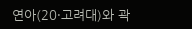연아(20·고려대)와 곽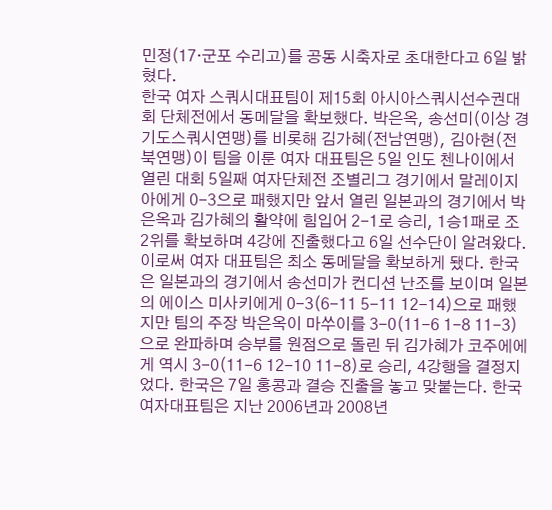민정(17·군포 수리고)를 공동 시축자로 초대한다고 6일 밝혔다.
한국 여자 스쿼시대표팀이 제15회 아시아스쿼시선수권대회 단체전에서 동메달을 확보했다. 박은옥, 송선미(이상 경기도스쿼시연맹)를 비롯해 김가혜(전남연맹), 김아현(전북연맹)이 팀을 이룬 여자 대표팀은 5일 인도 첸나이에서 열린 대회 5일째 여자단체전 조별리그 경기에서 말레이지아에게 0-3으로 패했지만 앞서 열린 일본과의 경기에서 박은옥과 김가혜의 활약에 힘입어 2-1로 승리, 1승1패로 조 2위를 확보하며 4강에 진출했다고 6일 선수단이 알려왔다. 이로써 여자 대표팀은 최소 동메달을 확보하게 됐다. 한국은 일본과의 경기에서 송선미가 컨디션 난조를 보이며 일본의 에이스 미사키에게 0-3(6-11 5-11 12-14)으로 패했지만 팀의 주장 박은옥이 마쑤이를 3-0(11-6 1-8 11-3)으로 완파하며 승부를 원점으로 돌린 뒤 김가혜가 코주에에게 역시 3-0(11-6 12-10 11-8)로 승리, 4강행을 결정지었다. 한국은 7일 홍콩과 결승 진출을 놓고 맞붙는다. 한국 여자대표팀은 지난 2006년과 2008년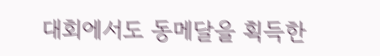대회에서도 동메달을 획득한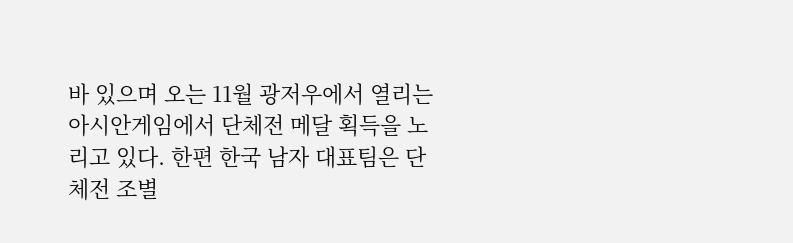바 있으며 오는 11월 광저우에서 열리는 아시안게임에서 단체전 메달 획득을 노리고 있다. 한편 한국 남자 대표팀은 단체전 조별